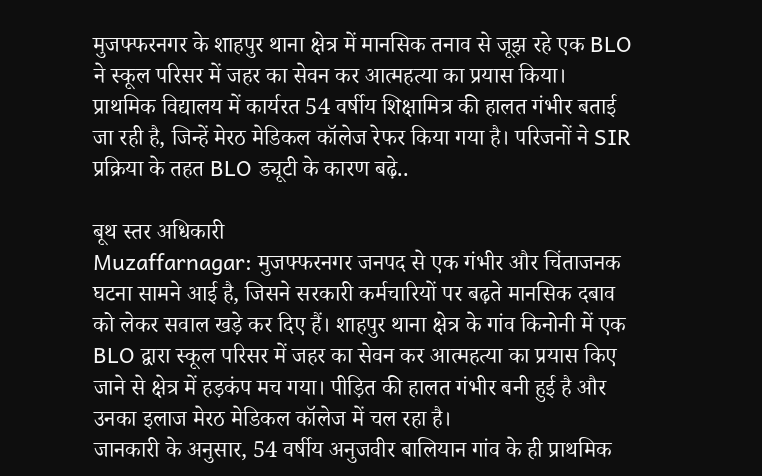मुजफ्फरनगर के शाहपुर थाना क्षेत्र में मानसिक तनाव से जूझ रहे एक BLO ने स्कूल परिसर में जहर का सेवन कर आत्महत्या का प्रयास किया। प्राथमिक विद्यालय में कार्यरत 54 वर्षीय शिक्षामित्र की हालत गंभीर बताई जा रही है, जिन्हें मेरठ मेडिकल कॉलेज रेफर किया गया है। परिजनों ने SIR प्रक्रिया के तहत BLO ड्यूटी के कारण बढ़े..

बूथ स्तर अधिकारी
Muzaffarnagar: मुजफ्फरनगर जनपद से एक गंभीर और चिंताजनक घटना सामने आई है, जिसने सरकारी कर्मचारियों पर बढ़ते मानसिक दबाव को लेकर सवाल खड़े कर दिए हैं। शाहपुर थाना क्षेत्र के गांव किनोनी में एक BLO द्वारा स्कूल परिसर में जहर का सेवन कर आत्महत्या का प्रयास किए जाने से क्षेत्र में हड़कंप मच गया। पीड़ित की हालत गंभीर बनी हुई है और उनका इलाज मेरठ मेडिकल कॉलेज में चल रहा है।
जानकारी के अनुसार, 54 वर्षीय अनुजवीर बालियान गांव के ही प्राथमिक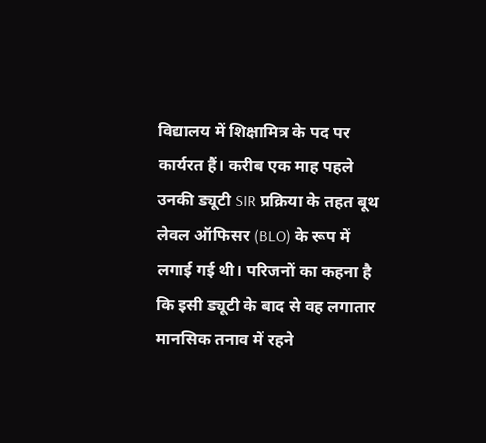विद्यालय में शिक्षामित्र के पद पर कार्यरत हैं। करीब एक माह पहले उनकी ड्यूटी SIR प्रक्रिया के तहत बूथ लेवल ऑफिसर (BLO) के रूप में लगाई गई थी। परिजनों का कहना है कि इसी ड्यूटी के बाद से वह लगातार मानसिक तनाव में रहने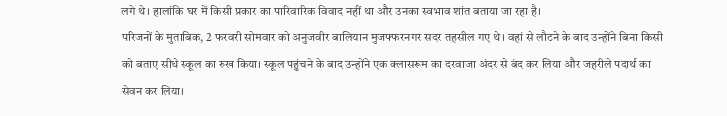लगे थे। हालांकि घर में किसी प्रकार का पारिवारिक विवाद नहीं था और उनका स्वभाव शांत बताया जा रहा है।
परिजनों के मुताबिक, 2 फरवरी सोमवार को अनुजवीर बालियान मुजफ्फरनगर सदर तहसील गए थे। वहां से लौटने के बाद उन्होंने बिना किसी को बताए सीधे स्कूल का रुख किया। स्कूल पहुंचने के बाद उन्होंने एक क्लासरूम का दरवाजा अंदर से बंद कर लिया और जहरीले पदार्थ का सेवन कर लिया।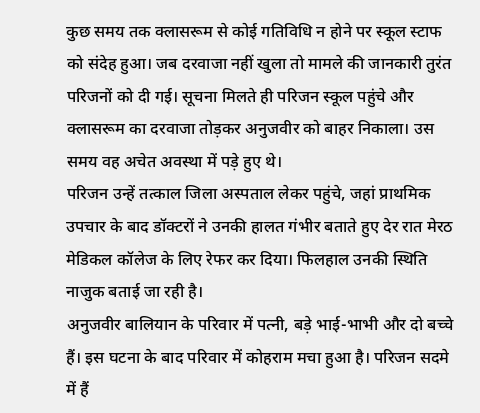कुछ समय तक क्लासरूम से कोई गतिविधि न होने पर स्कूल स्टाफ को संदेह हुआ। जब दरवाजा नहीं खुला तो मामले की जानकारी तुरंत परिजनों को दी गई। सूचना मिलते ही परिजन स्कूल पहुंचे और क्लासरूम का दरवाजा तोड़कर अनुजवीर को बाहर निकाला। उस समय वह अचेत अवस्था में पड़े हुए थे।
परिजन उन्हें तत्काल जिला अस्पताल लेकर पहुंचे, जहां प्राथमिक उपचार के बाद डॉक्टरों ने उनकी हालत गंभीर बताते हुए देर रात मेरठ मेडिकल कॉलेज के लिए रेफर कर दिया। फिलहाल उनकी स्थिति नाजुक बताई जा रही है।
अनुजवीर बालियान के परिवार में पत्नी, बड़े भाई-भाभी और दो बच्चे हैं। इस घटना के बाद परिवार में कोहराम मचा हुआ है। परिजन सदमे में हैं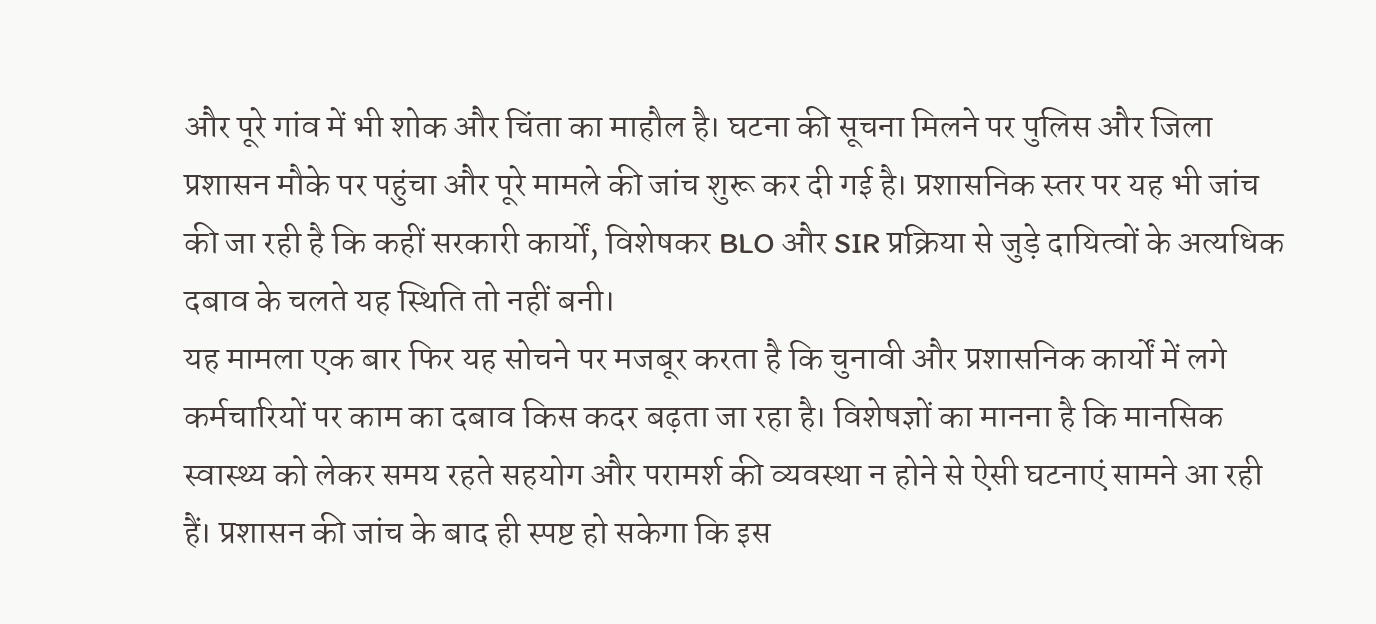और पूरे गांव में भी शोक और चिंता का माहौल है। घटना की सूचना मिलने पर पुलिस और जिला प्रशासन मौके पर पहुंचा और पूरे मामले की जांच शुरू कर दी गई है। प्रशासनिक स्तर पर यह भी जांच की जा रही है कि कहीं सरकारी कार्यों, विशेषकर BLO और SIR प्रक्रिया से जुड़े दायित्वों के अत्यधिक दबाव के चलते यह स्थिति तो नहीं बनी।
यह मामला एक बार फिर यह सोचने पर मजबूर करता है कि चुनावी और प्रशासनिक कार्यों में लगे कर्मचारियों पर काम का दबाव किस कदर बढ़ता जा रहा है। विशेषज्ञों का मानना है कि मानसिक स्वास्थ्य को लेकर समय रहते सहयोग और परामर्श की व्यवस्था न होने से ऐसी घटनाएं सामने आ रही हैं। प्रशासन की जांच के बाद ही स्पष्ट हो सकेगा कि इस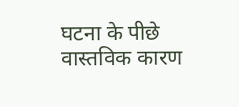घटना के पीछे वास्तविक कारण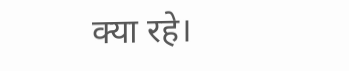क्या रहे।